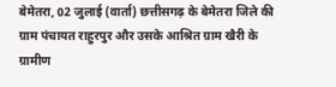बेमेतरा, 02 जुलाई (वार्ता) छत्तीसगढ़ के बेमेतरा जिले की ग्राम पंचायत राहुरपुर और उसके आश्रित ग्राम खैरी के ग्रामीण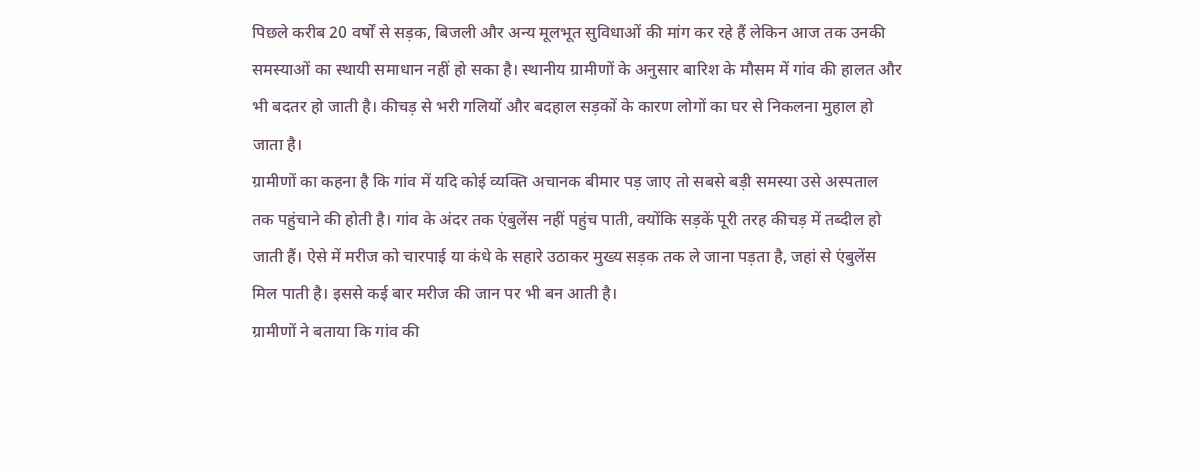पिछले करीब 20 वर्षों से सड़क, बिजली और अन्य मूलभूत सुविधाओं की मांग कर रहे हैं लेकिन आज तक उनकी समस्याओं का स्थायी समाधान नहीं हो सका है। स्थानीय ग्रामीणों के अनुसार बारिश के मौसम में गांव की हालत और भी बदतर हो जाती है। कीचड़ से भरी गलियों और बदहाल सड़कों के कारण लोगों का घर से निकलना मुहाल हो जाता है।
ग्रामीणों का कहना है कि गांव में यदि कोई व्यक्ति अचानक बीमार पड़ जाए तो सबसे बड़ी समस्या उसे अस्पताल तक पहुंचाने की होती है। गांव के अंदर तक एंबुलेंस नहीं पहुंच पाती, क्योंकि सड़कें पूरी तरह कीचड़ में तब्दील हो जाती हैं। ऐसे में मरीज को चारपाई या कंधे के सहारे उठाकर मुख्य सड़क तक ले जाना पड़ता है, जहां से एंबुलेंस मिल पाती है। इससे कई बार मरीज की जान पर भी बन आती है।
ग्रामीणों ने बताया कि गांव की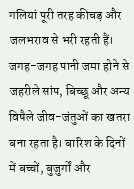गलियां पूरी तरह कीचड़ और जलभराव से भरी रहती हैं। जगह-जगह पानी जमा होने से जहरीले सांप, बिच्छू और अन्य विषैले जीव-जंतुओं का खतरा बना रहता है। बारिश के दिनों में बच्चों, बुजुर्गों और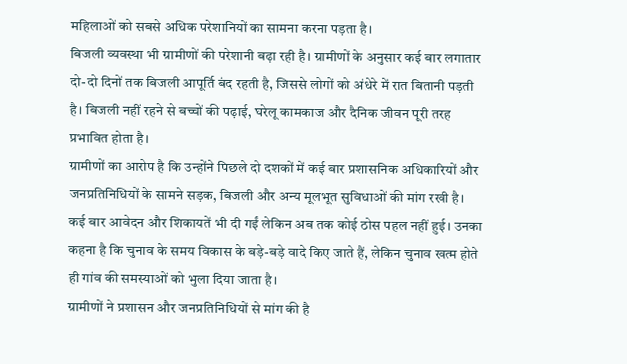महिलाओं को सबसे अधिक परेशानियों का सामना करना पड़ता है।
बिजली व्यवस्था भी ग्रामीणों की परेशानी बढ़ा रही है। ग्रामीणों के अनुसार कई बार लगातार दो-दो दिनों तक बिजली आपूर्ति बंद रहती है, जिससे लोगों को अंधेरे में रात बितानी पड़ती है। बिजली नहीं रहने से बच्चों की पढ़ाई, घरेलू कामकाज और दैनिक जीवन पूरी तरह प्रभावित होता है।
ग्रामीणों का आरोप है कि उन्होंने पिछले दो दशकों में कई बार प्रशासनिक अधिकारियों और जनप्रतिनिधियों के सामने सड़क, बिजली और अन्य मूलभूत सुविधाओं की मांग रखी है। कई बार आवेदन और शिकायतें भी दी गईं लेकिन अब तक कोई ठोस पहल नहीं हुई। उनका कहना है कि चुनाव के समय विकास के बड़े-बड़े वादे किए जाते हैं, लेकिन चुनाव खत्म होते ही गांव की समस्याओं को भुला दिया जाता है।
ग्रामीणों ने प्रशासन और जनप्रतिनिधियों से मांग की है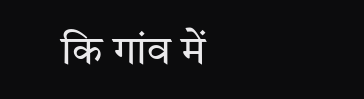कि गांव में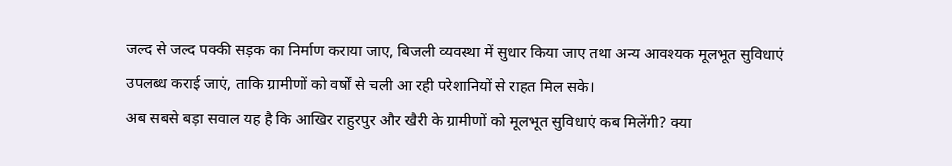जल्द से जल्द पक्की सड़क का निर्माण कराया जाए, बिजली व्यवस्था में सुधार किया जाए तथा अन्य आवश्यक मूलभूत सुविधाएं उपलब्ध कराई जाएं, ताकि ग्रामीणों को वर्षों से चली आ रही परेशानियों से राहत मिल सके।
अब सबसे बड़ा सवाल यह है कि आखिर राहुरपुर और खैरी के ग्रामीणों को मूलभूत सुविधाएं कब मिलेंगी? क्या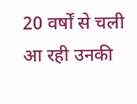20 वर्षों से चली आ रही उनकी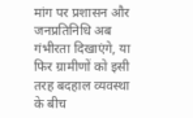मांग पर प्रशासन और जनप्रतिनिधि अब गंभीरता दिखाएंगे, या फिर ग्रामीणों को इसी तरह बदहाल व्यवस्था के बीच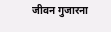जीवन गुजारना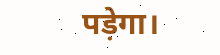पड़ेगा।